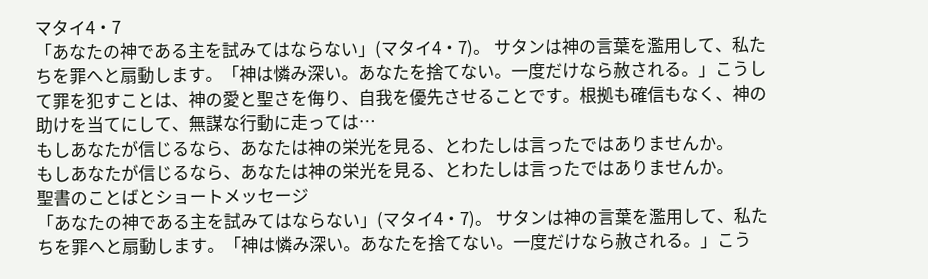マタイ4・7
「あなたの神である主を試みてはならない」(マタイ4・7)。 サタンは神の言葉を濫用して、私たちを罪へと扇動します。「神は憐み深い。あなたを捨てない。一度だけなら赦される。」こうして罪を犯すことは、神の愛と聖さを侮り、自我を優先させることです。根拠も確信もなく、神の助けを当てにして、無謀な行動に走っては…
もしあなたが信じるなら、あなたは神の栄光を見る、とわたしは言ったではありませんか。
もしあなたが信じるなら、あなたは神の栄光を見る、とわたしは言ったではありませんか。
聖書のことばとショートメッセージ
「あなたの神である主を試みてはならない」(マタイ4・7)。 サタンは神の言葉を濫用して、私たちを罪へと扇動します。「神は憐み深い。あなたを捨てない。一度だけなら赦される。」こう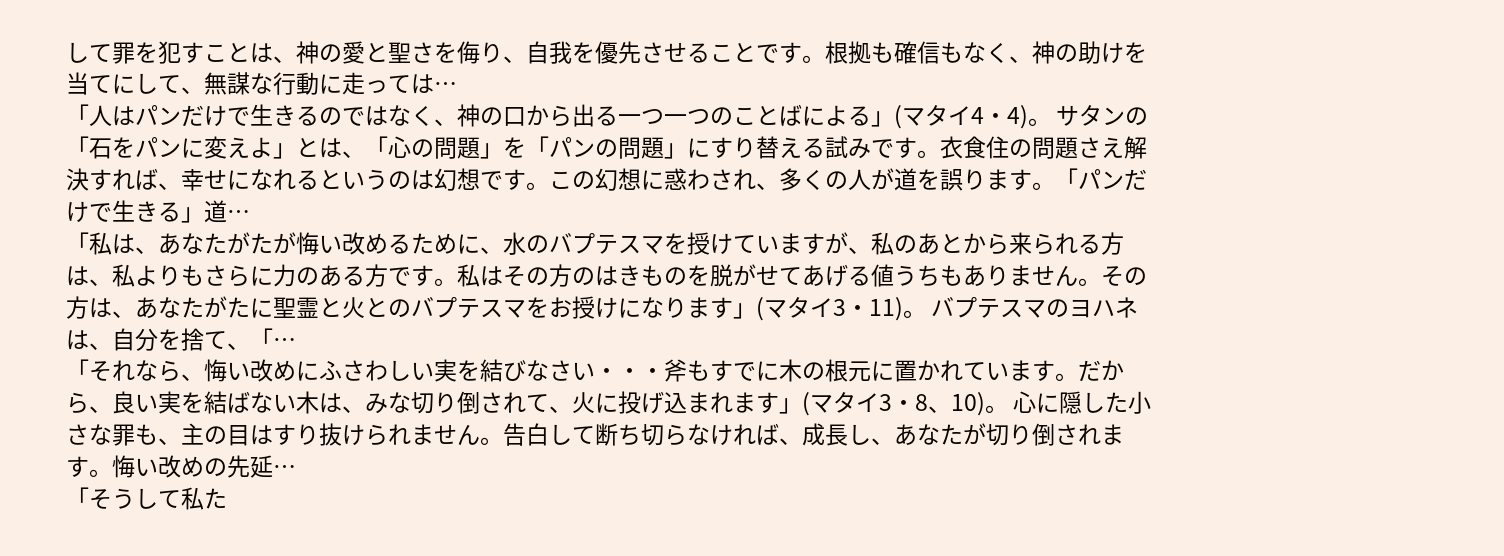して罪を犯すことは、神の愛と聖さを侮り、自我を優先させることです。根拠も確信もなく、神の助けを当てにして、無謀な行動に走っては…
「人はパンだけで生きるのではなく、神の口から出る一つ一つのことばによる」(マタイ4・4)。 サタンの「石をパンに変えよ」とは、「心の問題」を「パンの問題」にすり替える試みです。衣食住の問題さえ解決すれば、幸せになれるというのは幻想です。この幻想に惑わされ、多くの人が道を誤ります。「パンだけで生きる」道…
「私は、あなたがたが悔い改めるために、水のバプテスマを授けていますが、私のあとから来られる方は、私よりもさらに力のある方です。私はその方のはきものを脱がせてあげる値うちもありません。その方は、あなたがたに聖霊と火とのバプテスマをお授けになります」(マタイ3・11)。 バプテスマのヨハネは、自分を捨て、「…
「それなら、悔い改めにふさわしい実を結びなさい・・・斧もすでに木の根元に置かれています。だから、良い実を結ばない木は、みな切り倒されて、火に投げ込まれます」(マタイ3・8、10)。 心に隠した小さな罪も、主の目はすり抜けられません。告白して断ち切らなければ、成長し、あなたが切り倒されます。悔い改めの先延…
「そうして私た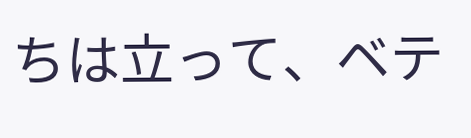ちは立って、ベテ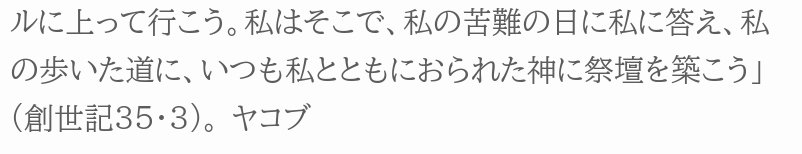ルに上って行こう。私はそこで、私の苦難の日に私に答え、私の歩いた道に、いつも私とともにおられた神に祭壇を築こう」(創世記35・3)。 ヤコブ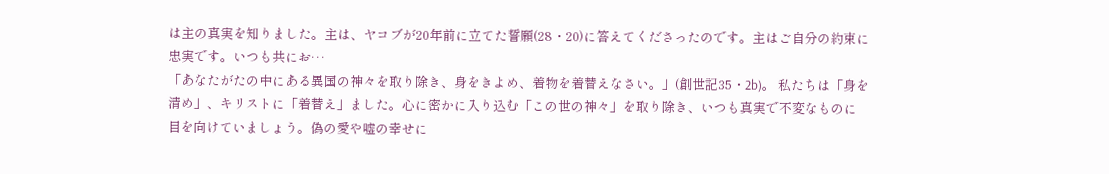は主の真実を知りました。主は、ヤコブが20年前に立てた誓願(28・20)に答えてくださったのです。主はご自分の約束に忠実です。いつも共にお…
「あなたがたの中にある異国の神々を取り除き、身をきよめ、着物を着替えなさい。」(創世記35・2b)。 私たちは「身を清め」、キリストに「着替え」ました。心に密かに入り込む「この世の神々」を取り除き、いつも真実で不変なものに目を向けていましょう。偽の愛や嘘の幸せに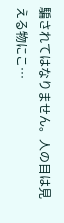騙されてはなりません。人の目は見える物にこ…